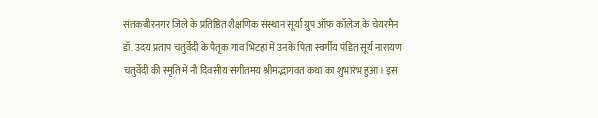संतकबीरनगर जिले के प्रतिष्ठित शैक्षणिक संस्थान सूर्या ग्रुप ऑफ कॉलेज के चेयरमैन डॉ. उदय प्रताप चतुर्वेदी के पैतृक गांव भिटहां में उनके पिता स्वर्गीय पंडित सूर्य नारायण चतुर्वेदी की स्मृति में नौ दिवसीय संगीतमय श्रीमद्भागवत कथा का शुभारंभ हुआ। इस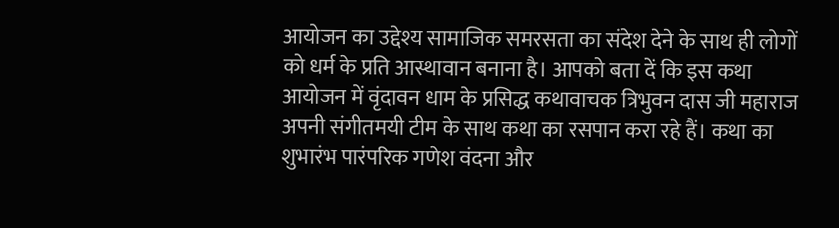आयोजन का उद्देश्य सामाजिक समरसता का संदेश देने के साथ ही लोगों को धर्म के प्रति आस्थावान बनाना है। आपको बता दें कि इस कथा आयोजन में वृंदावन धाम के प्रसिद्ध कथावाचक त्रिभुवन दास जी महाराज अपनी संगीतमयी टीम के साथ कथा का रसपान करा रहे हैं। कथा का शुभारंभ पारंपरिक गणेश वंदना और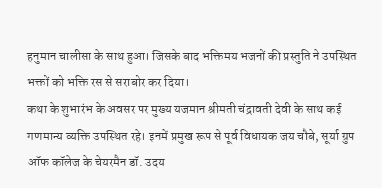हनुमान चालीसा के साथ हुआ। जिसके बाद भक्तिमय भजनों की प्रस्तुति ने उपस्थित भक्तों को भक्ति रस से सराबोर कर दिया।
कथा के शुभारंभ के अवसर पर मुख्य यजमान श्रीमती चंद्रावती देवी के साथ कई गणमान्य व्यक्ति उपस्थित रहे। इनमें प्रमुख रूप से पूर्व विधायक जय चौबे, सूर्या ग्रुप ऑफ कॉलेज के चेयरमैन डॉ. उदय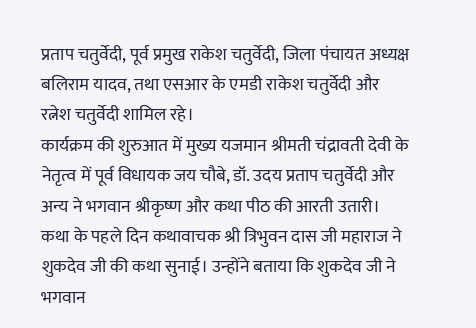प्रताप चतुर्वेदी, पूर्व प्रमुख राकेश चतुर्वेदी, जिला पंचायत अध्यक्ष बलिराम यादव, तथा एसआर के एमडी राकेश चतुर्वेदी और रत्नेश चतुर्वेदी शामिल रहे।
कार्यक्रम की शुरुआत में मुख्य यजमान श्रीमती चंद्रावती देवी के नेतृत्व में पूर्व विधायक जय चौबे, डॉ. उदय प्रताप चतुर्वेदी और अन्य ने भगवान श्रीकृष्ण और कथा पीठ की आरती उतारी।
कथा के पहले दिन कथावाचक श्री त्रिभुवन दास जी महाराज ने शुकदेव जी की कथा सुनाई। उन्होंने बताया कि शुकदेव जी ने भगवान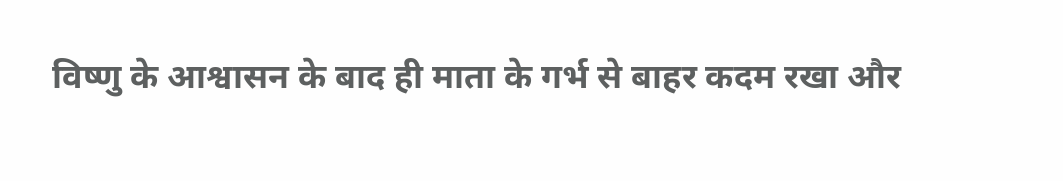विष्णु के आश्वासन के बाद ही माता के गर्भ से बाहर कदम रखा और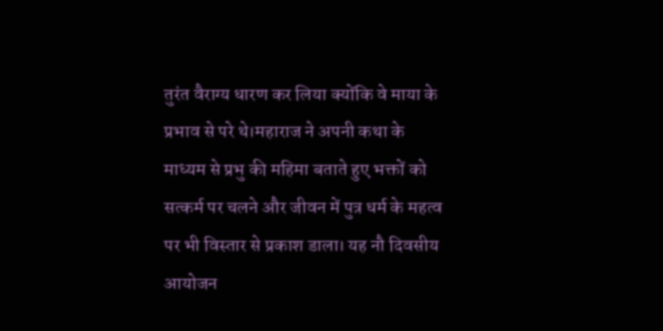तुरंत वैराग्य धारण कर लिया क्योंकि वे माया के प्रभाव से परे थे।महाराज ने अपनी कथा के माध्यम से प्रभु की महिमा बताते हुए भक्तों को सत्कर्म पर चलने और जीवन में पुत्र धर्म के महत्व पर भी विस्तार से प्रकाश डाला। यह नौ दिवसीय आयोजन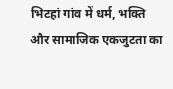भिटहां गांव में धर्म, भक्ति और सामाजिक एकजुटता का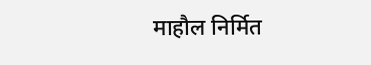माहौल निर्मित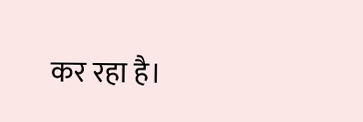कर रहा है।